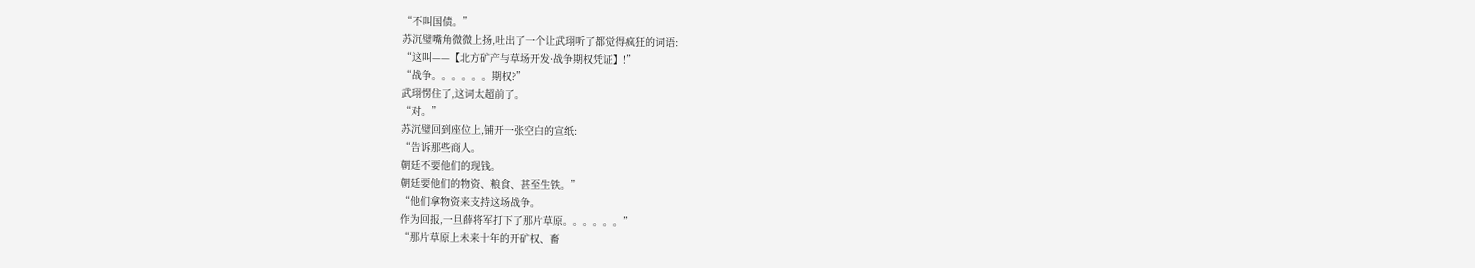“不叫国债。”
苏沉璧嘴角微微上扬,吐出了一个让武珝听了都觉得疯狂的词语:
“这叫——【北方矿产与草场开发·战争期权凭证】!”
“战争。。。。。。期权?”
武珝愣住了,这词太超前了。
“对。”
苏沉璧回到座位上,铺开一张空白的宣纸:
“告诉那些商人。
朝廷不要他们的现钱。
朝廷要他们的物资、粮食、甚至生铁。”
“他们拿物资来支持这场战争。
作为回报,一旦薛将军打下了那片草原。。。。。。”
“那片草原上未来十年的开矿权、畜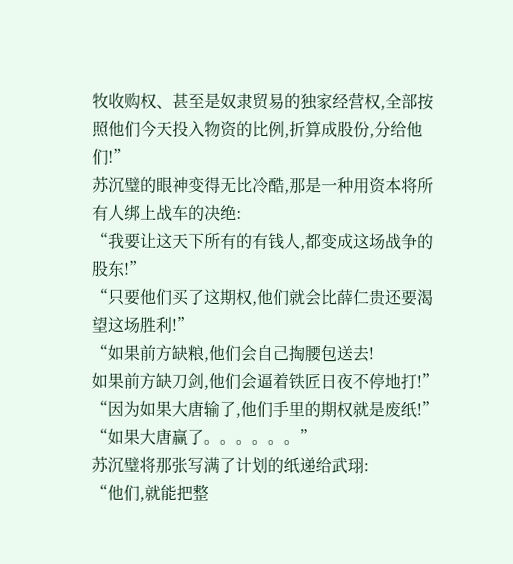牧收购权、甚至是奴隶贸易的独家经营权,全部按照他们今天投入物资的比例,折算成股份,分给他们!”
苏沉璧的眼神变得无比冷酷,那是一种用资本将所有人绑上战车的决绝:
“我要让这天下所有的有钱人,都变成这场战争的股东!”
“只要他们买了这期权,他们就会比薛仁贵还要渴望这场胜利!”
“如果前方缺粮,他们会自己掏腰包送去!
如果前方缺刀剑,他们会逼着铁匠日夜不停地打!”
“因为如果大唐输了,他们手里的期权就是废纸!”
“如果大唐赢了。。。。。。”
苏沉璧将那张写满了计划的纸递给武珝:
“他们,就能把整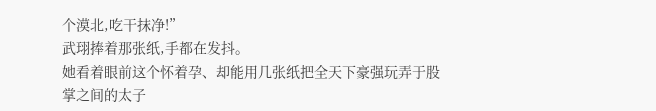个漠北,吃干抹净!”
武珝捧着那张纸,手都在发抖。
她看着眼前这个怀着孕、却能用几张纸把全天下豪强玩弄于股掌之间的太子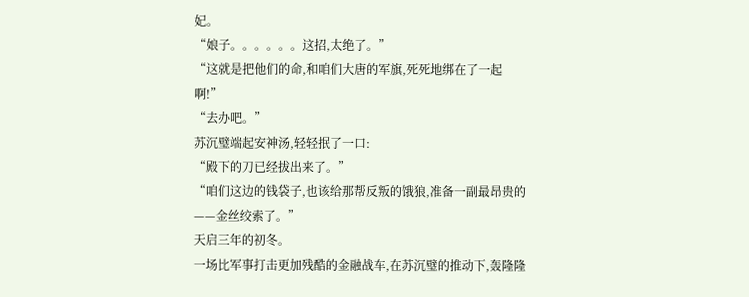妃。
“娘子。。。。。。这招,太绝了。”
“这就是把他们的命,和咱们大唐的军旗,死死地绑在了一起啊!”
“去办吧。”
苏沉璧端起安神汤,轻轻抿了一口:
“殿下的刀已经拔出来了。”
“咱们这边的钱袋子,也该给那帮反叛的饿狼,准备一副最昂贵的——金丝绞索了。”
天启三年的初冬。
一场比军事打击更加残酷的金融战车,在苏沉璧的推动下,轰隆隆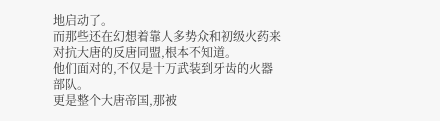地启动了。
而那些还在幻想着靠人多势众和初级火药来对抗大唐的反唐同盟,根本不知道。
他们面对的,不仅是十万武装到牙齿的火器部队。
更是整个大唐帝国,那被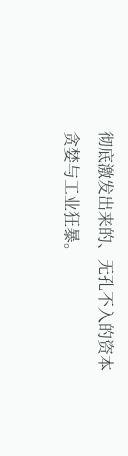彻底激发出来的、无孔不入的资本贪婪与工业狂暴。